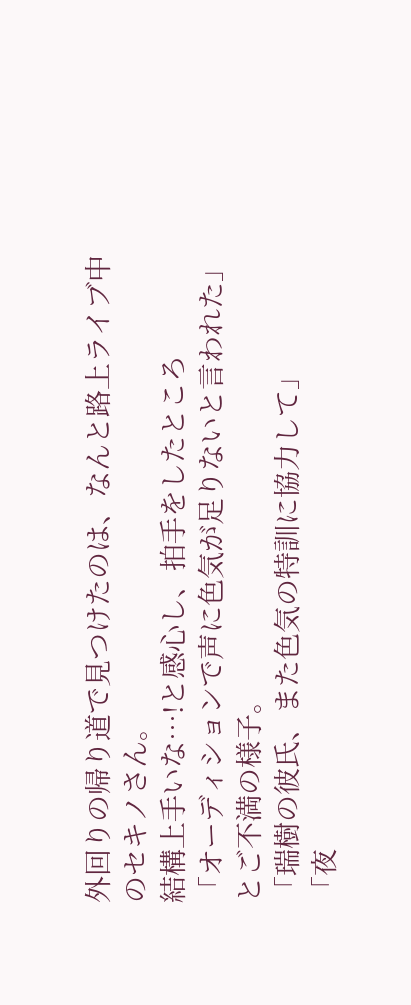外回りの帰り道で見つけたのは、なんと路上ライブ中のセキノさん。
結構上手いな…!と感心し、拍手をしたところ
「オーディションで声に色気が足りないと言われた」
とご不満の様子。
「瑞樹の彼氏、また色気の特訓に協力して」
「夜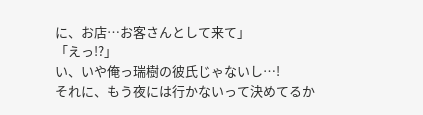に、お店…お客さんとして来て」
「えっ!?」
い、いや俺っ瑞樹の彼氏じゃないし…!
それに、もう夜には行かないって決めてるか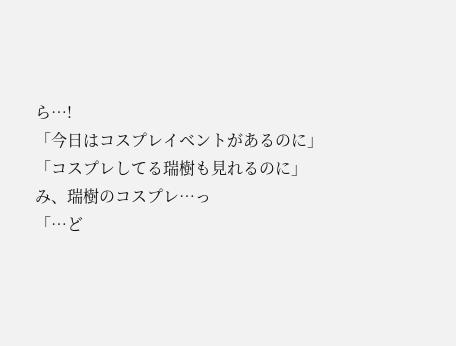ら…!
「今日はコスプレイベントがあるのに」
「コスプレしてる瑞樹も見れるのに」
み、瑞樹のコスプレ…っ
「…ど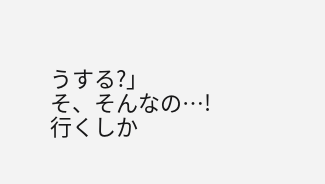うする?」
そ、そんなの…!行くしか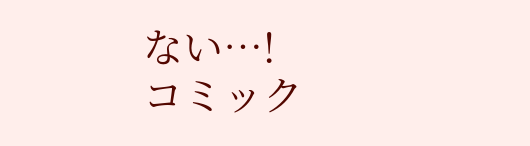ない…!
コミック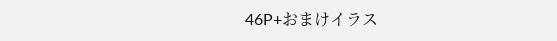46P+おまけイラス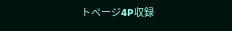トページ4P収録